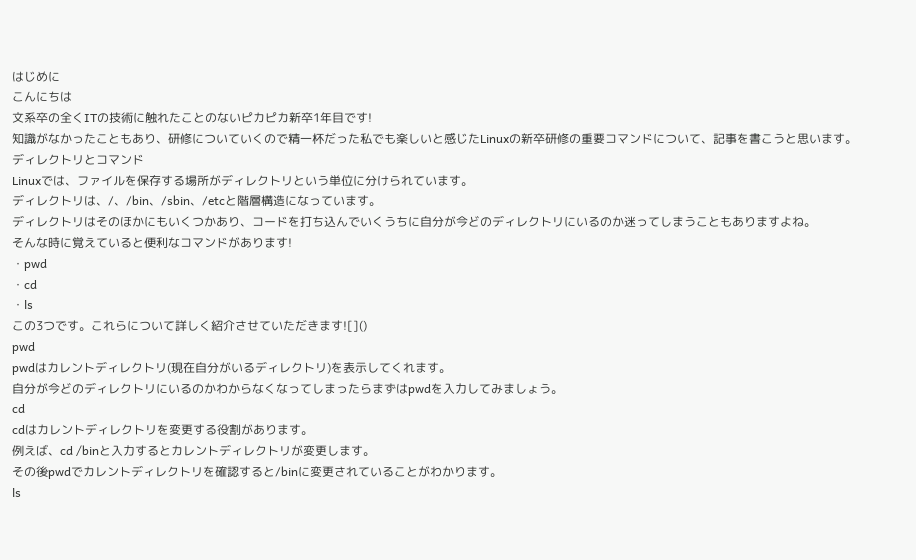はじめに
こんにちは
文系卒の全くITの技術に触れたことのないピカピカ新卒1年目です!
知識がなかったこともあり、研修についていくので精一杯だった私でも楽しいと感じたLinuxの新卒研修の重要コマンドについて、記事を書こうと思います。
ディレクトリとコマンド
Linuxでは、ファイルを保存する場所がディレクトリという単位に分けられています。
ディレクトリは、/、/bin、/sbin、/etcと階層構造になっています。
ディレクトリはそのほかにもいくつかあり、コードを打ち込んでいくうちに自分が今どのディレクトリにいるのか迷ってしまうこともありますよね。
そんな時に覚えていると便利なコマンドがあります!
・pwd
・cd
・ls
この3つです。これらについて詳しく紹介させていただきます![]()
pwd
pwdはカレントディレクトリ(現在自分がいるディレクトリ)を表示してくれます。
自分が今どのディレクトリにいるのかわからなくなってしまったらまずはpwdを入力してみましょう。
cd
cdはカレントディレクトリを変更する役割があります。
例えば、cd /binと入力するとカレントディレクトリが変更します。
その後pwdでカレントディレクトリを確認すると/binに変更されていることがわかります。
ls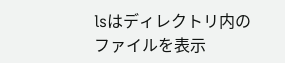lsはディレクトリ内のファイルを表示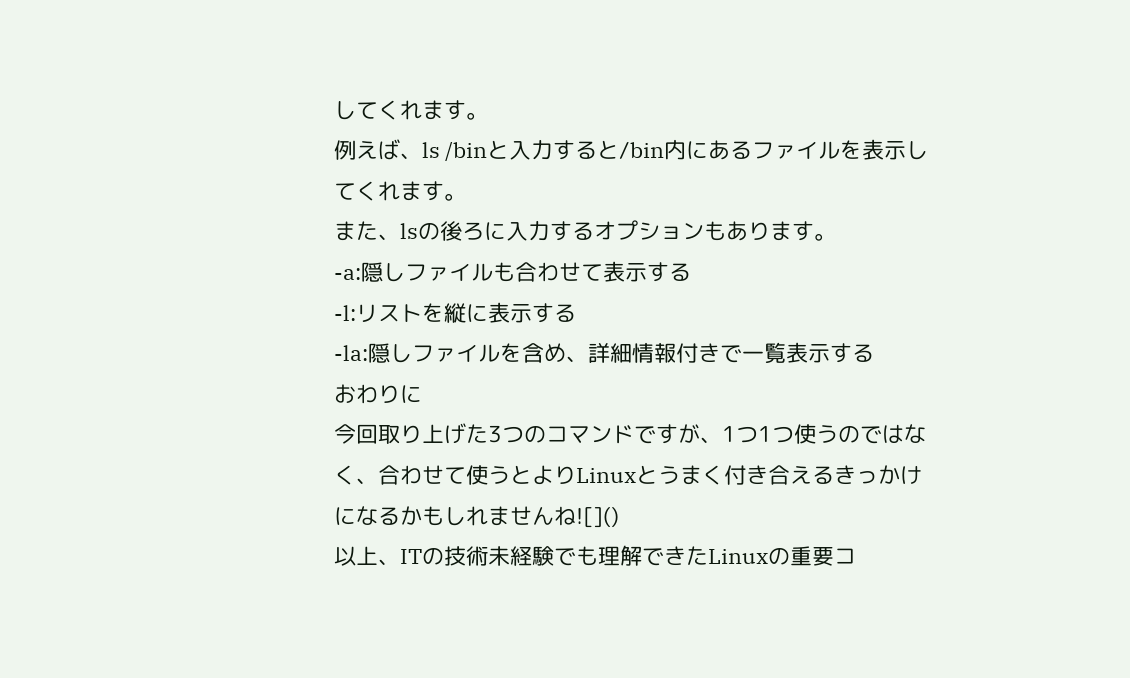してくれます。
例えば、ls /binと入力すると/bin内にあるファイルを表示してくれます。
また、lsの後ろに入力するオプションもあります。
-a:隠しファイルも合わせて表示する
-l:リストを縦に表示する
-la:隠しファイルを含め、詳細情報付きで一覧表示する
おわりに
今回取り上げた3つのコマンドですが、1つ1つ使うのではなく、合わせて使うとよりLinuxとうまく付き合えるきっかけになるかもしれませんね![]()
以上、ITの技術未経験でも理解できたLinuxの重要コ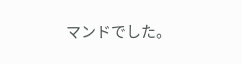マンドでした。